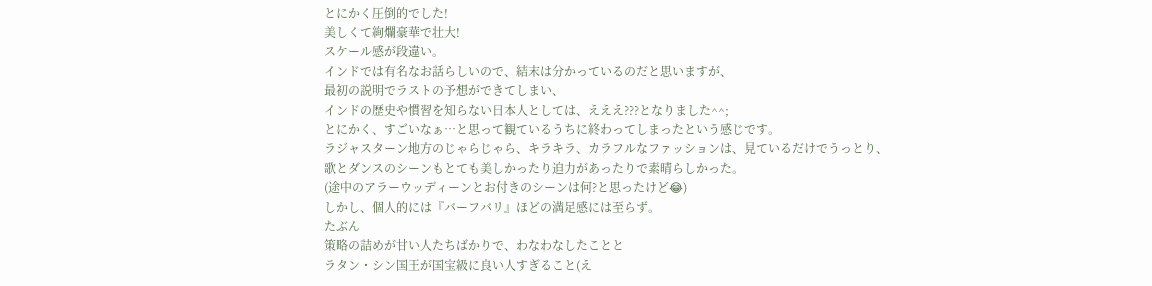とにかく圧倒的でした!
美しくて絢爛豪華で壮大!
スケール感が段違い。
インドでは有名なお話らしいので、結末は分かっているのだと思いますが、
最初の説明でラストの予想ができてしまい、
インドの歴史や慣習を知らない日本人としては、えええ???となりました^^;
とにかく、すごいなぁ…と思って観ているうちに終わってしまったという感じです。
ラジャスターン地方のじゃらじゃら、キラキラ、カラフルなファッションは、見ているだけでうっとり、
歌とダンスのシーンもとても美しかったり迫力があったりで素晴らしかった。
(途中のアラーウッディーンとお付きのシーンは何?と思ったけど😂)
しかし、個人的には『バーフバリ』ほどの満足感には至らず。
たぶん
策略の詰めが甘い人たちばかりで、わなわなしたことと
ラタン・シン国王が国宝級に良い人すぎること(え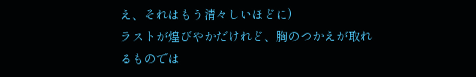え、それはもう清々しいほどに)
ラストが煌びやかだけれど、胸のつかえが取れるものでは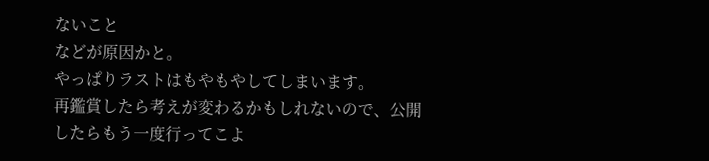ないこと
などが原因かと。
やっぱりラストはもやもやしてしまいます。
再鑑賞したら考えが変わるかもしれないので、公開したらもう一度行ってこよ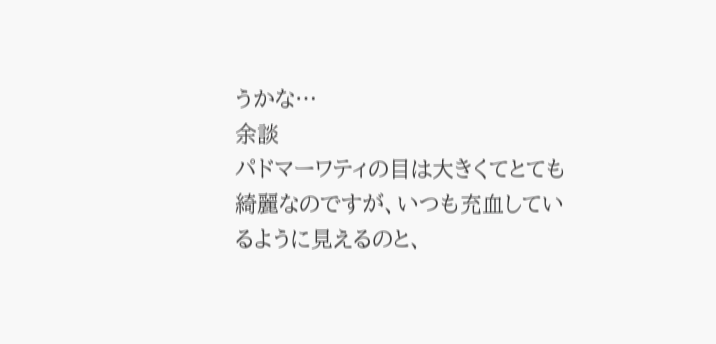うかな…
余談
パドマーワティの目は大きくてとても綺麗なのですが、いつも充血しているように見えるのと、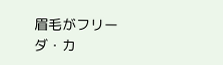眉毛がフリーダ・カ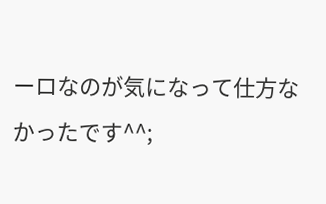ーロなのが気になって仕方なかったです^^;